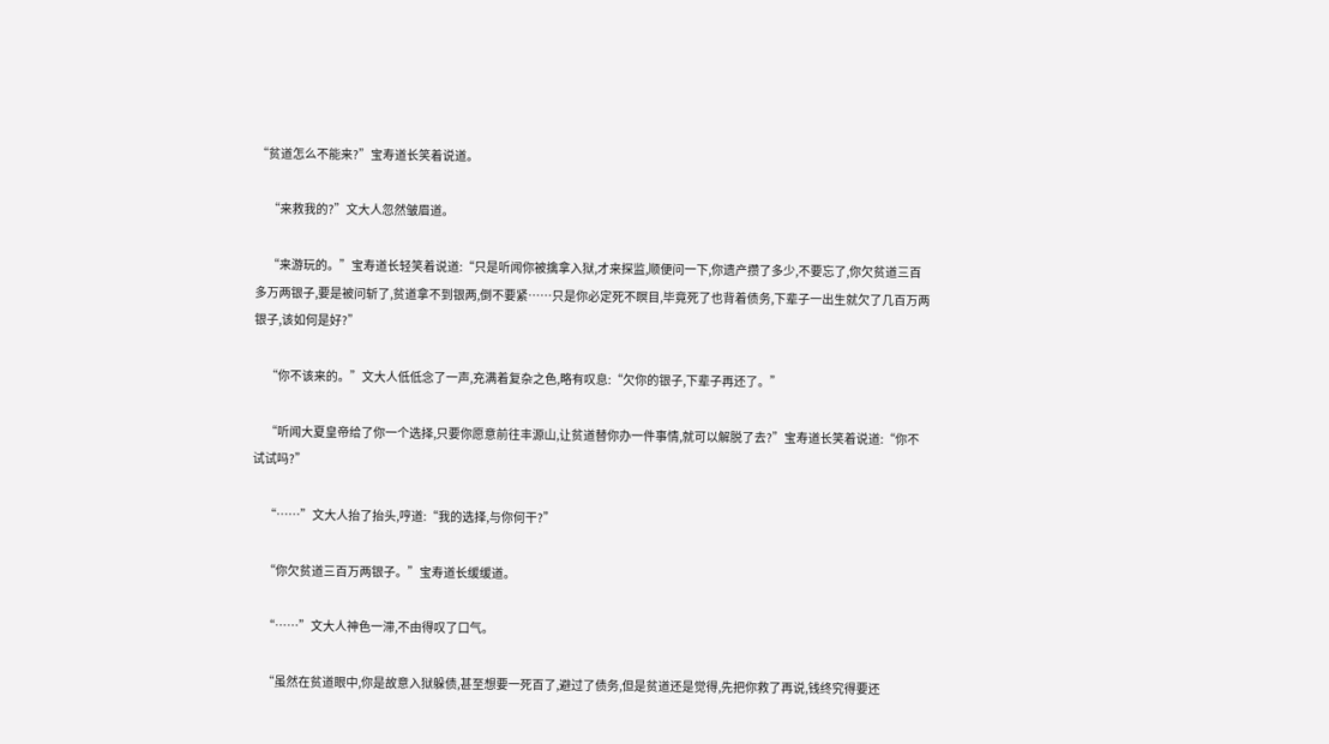“贫道怎么不能来?”宝寿道长笑着说道。

    “来救我的?”文大人忽然皱眉道。

    “来游玩的。”宝寿道长轻笑着说道:“只是听闻你被擒拿入狱,才来探监,顺便问一下,你遗产攒了多少,不要忘了,你欠贫道三百多万两银子,要是被问斩了,贫道拿不到银两,倒不要紧……只是你必定死不瞑目,毕竟死了也背着债务,下辈子一出生就欠了几百万两银子,该如何是好?”

    “你不该来的。”文大人低低念了一声,充满着复杂之色,略有叹息:“欠你的银子,下辈子再还了。”

    “听闻大夏皇帝给了你一个选择,只要你愿意前往丰源山,让贫道替你办一件事情,就可以解脱了去?”宝寿道长笑着说道:“你不试试吗?”

    “……”文大人抬了抬头,哼道:“我的选择,与你何干?”

    “你欠贫道三百万两银子。”宝寿道长缓缓道。

    “……”文大人神色一滞,不由得叹了口气。

    “虽然在贫道眼中,你是故意入狱躲债,甚至想要一死百了,避过了债务,但是贫道还是觉得,先把你救了再说,钱终究得要还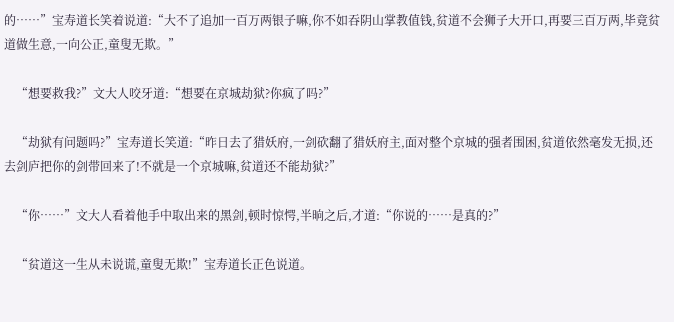的……”宝寿道长笑着说道:“大不了追加一百万两银子嘛,你不如吞阴山掌教值钱,贫道不会狮子大开口,再要三百万两,毕竟贫道做生意,一向公正,童叟无欺。”

    “想要救我?”文大人咬牙道:“想要在京城劫狱?你疯了吗?”

    “劫狱有问题吗?”宝寿道长笑道:“昨日去了猎妖府,一剑砍翻了猎妖府主,面对整个京城的强者围困,贫道依然毫发无损,还去剑庐把你的剑带回来了!不就是一个京城嘛,贫道还不能劫狱?”

    “你……”文大人看着他手中取出来的黑剑,顿时惊愕,半晌之后,才道:“你说的……是真的?”

    “贫道这一生从未说谎,童叟无欺!”宝寿道长正色说道。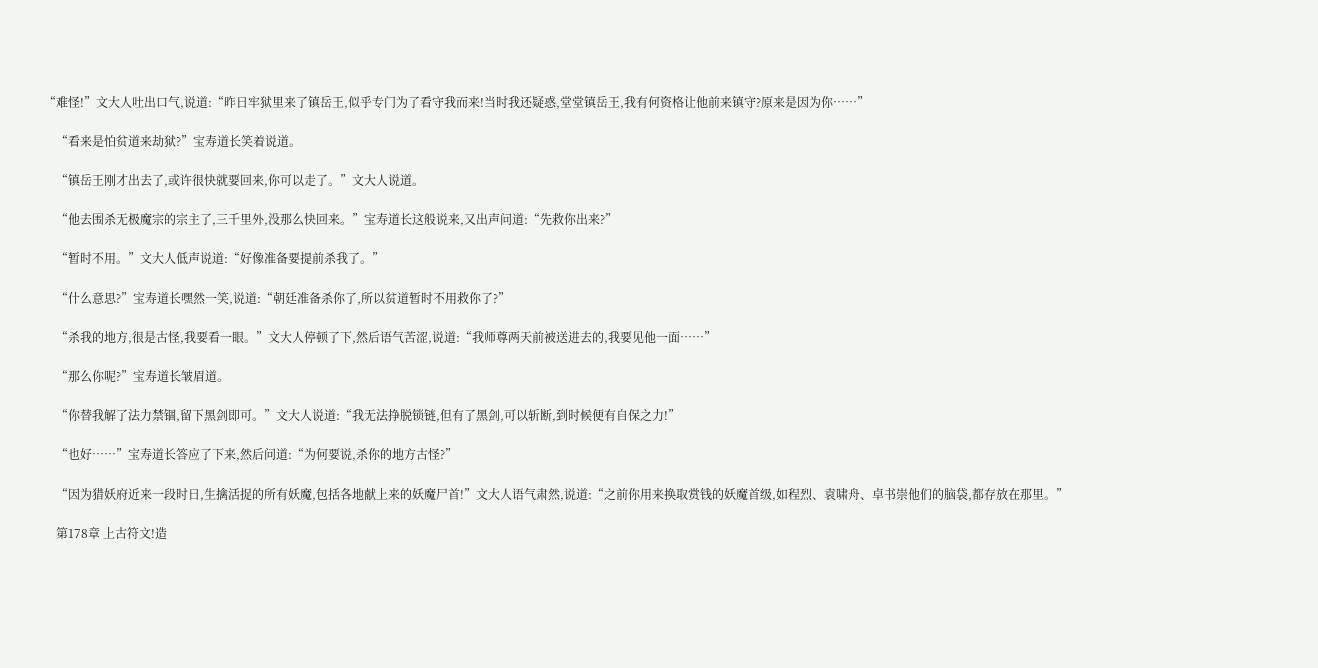“难怪!”文大人吐出口气,说道:“昨日牢狱里来了镇岳王,似乎专门为了看守我而来!当时我还疑惑,堂堂镇岳王,我有何资格让他前来镇守?原来是因为你……”

    “看来是怕贫道来劫狱?”宝寿道长笑着说道。

    “镇岳王刚才出去了,或许很快就要回来,你可以走了。”文大人说道。

    “他去围杀无极魔宗的宗主了,三千里外,没那么快回来。”宝寿道长这般说来,又出声问道:“先救你出来?”

    “暂时不用。”文大人低声说道:“好像准备要提前杀我了。”

    “什么意思?”宝寿道长嘿然一笑,说道:“朝廷准备杀你了,所以贫道暂时不用救你了?”

    “杀我的地方,很是古怪,我要看一眼。”文大人停顿了下,然后语气苦涩,说道:“我师尊两天前被送进去的,我要见他一面……”

    “那么你呢?”宝寿道长皱眉道。

    “你替我解了法力禁锢,留下黑剑即可。”文大人说道:“我无法挣脱锁链,但有了黑剑,可以斩断,到时候便有自保之力!”

    “也好……”宝寿道长答应了下来,然后问道:“为何要说,杀你的地方古怪?”

    “因为猎妖府近来一段时日,生擒活捉的所有妖魔,包括各地献上来的妖魔尸首!”文大人语气肃然,说道:“之前你用来换取赏钱的妖魔首级,如程烈、袁啸舟、卓书崇他们的脑袋,都存放在那里。”

    第178章 上古符文!造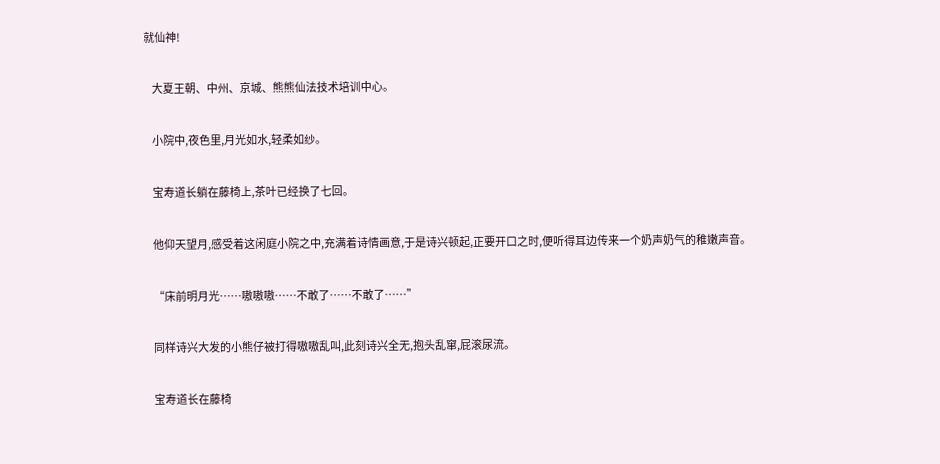就仙神!

    大夏王朝、中州、京城、熊熊仙法技术培训中心。

    小院中,夜色里,月光如水,轻柔如纱。

    宝寿道长躺在藤椅上,茶叶已经换了七回。

    他仰天望月,感受着这闲庭小院之中,充满着诗情画意,于是诗兴顿起,正要开口之时,便听得耳边传来一个奶声奶气的稚嫩声音。

    “床前明月光……嗷嗷嗷……不敢了……不敢了……”

    同样诗兴大发的小熊仔被打得嗷嗷乱叫,此刻诗兴全无,抱头乱窜,屁滚尿流。

    宝寿道长在藤椅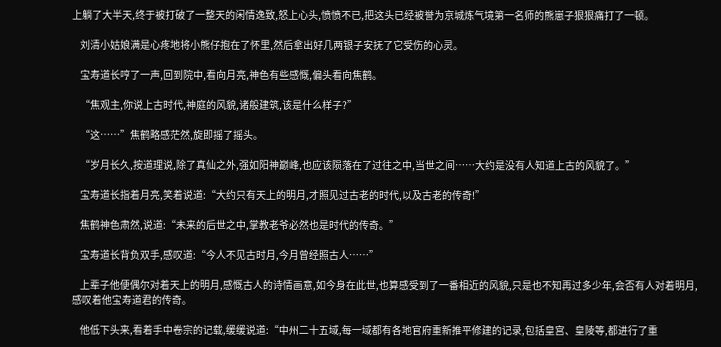上躺了大半天,终于被打破了一整天的闲情逸致,怒上心头,愤愤不已,把这头已经被誉为京城炼气境第一名师的熊崽子狠狠痛打了一顿。

    刘清小姑娘满是心疼地将小熊仔抱在了怀里,然后拿出好几两银子安抚了它受伤的心灵。

    宝寿道长哼了一声,回到院中,看向月亮,神色有些感慨,偏头看向焦鹤。

    “焦观主,你说上古时代,神庭的风貌,诸般建筑,该是什么样子?”

    “这……”焦鹤略感茫然,旋即摇了摇头。

    “岁月长久,按道理说,除了真仙之外,强如阳神巅峰,也应该陨落在了过往之中,当世之间……大约是没有人知道上古的风貌了。”

    宝寿道长指着月亮,笑着说道:“大约只有天上的明月,才照见过古老的时代,以及古老的传奇!”

    焦鹤神色肃然,说道:“未来的后世之中,掌教老爷必然也是时代的传奇。”

    宝寿道长背负双手,感叹道:“今人不见古时月,今月曾经照古人……”

    上辈子他便偶尔对着天上的明月,感慨古人的诗情画意,如今身在此世,也算感受到了一番相近的风貌,只是也不知再过多少年,会否有人对着明月,感叹着他宝寿道君的传奇。

    他低下头来,看着手中卷宗的记载,缓缓说道:“中州二十五域,每一域都有各地官府重新推平修建的记录,包括皇宫、皇陵等,都进行了重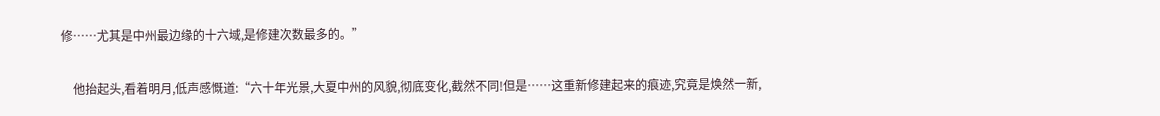修……尤其是中州最边缘的十六域,是修建次数最多的。”

    他抬起头,看着明月,低声感慨道:“六十年光景,大夏中州的风貌,彻底变化,截然不同!但是……这重新修建起来的痕迹,究竟是焕然一新,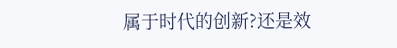属于时代的创新?还是效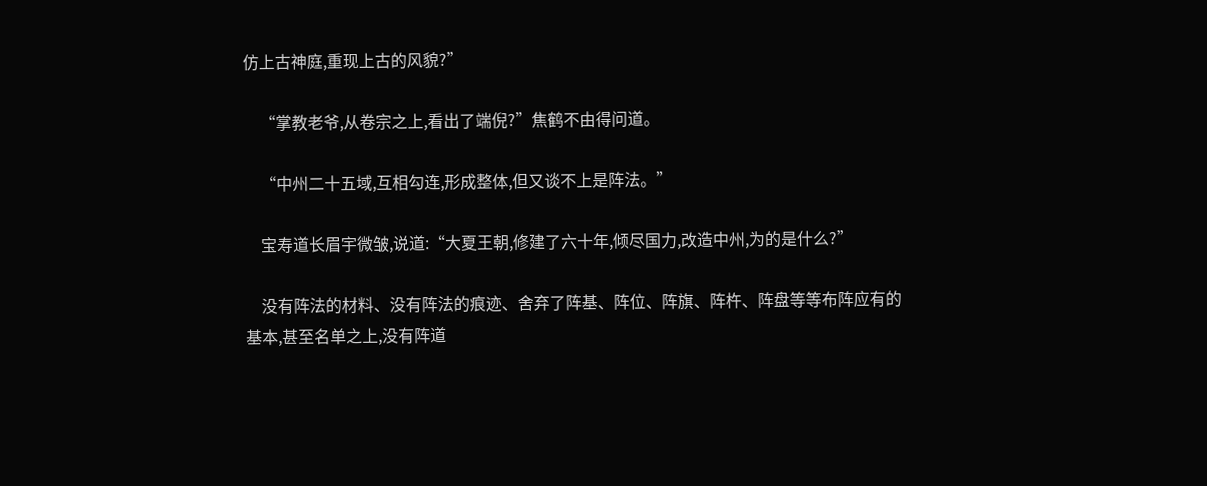仿上古神庭,重现上古的风貌?”

    “掌教老爷,从卷宗之上,看出了端倪?”焦鹤不由得问道。

    “中州二十五域,互相勾连,形成整体,但又谈不上是阵法。”

    宝寿道长眉宇微皱,说道:“大夏王朝,修建了六十年,倾尽国力,改造中州,为的是什么?”

    没有阵法的材料、没有阵法的痕迹、舍弃了阵基、阵位、阵旗、阵杵、阵盘等等布阵应有的基本,甚至名单之上,没有阵道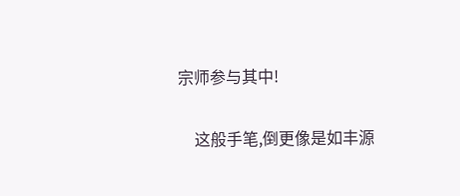宗师参与其中!

    这般手笔,倒更像是如丰源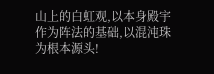山上的白虹观,以本身殿宇作为阵法的基础,以混沌珠为根本源头!